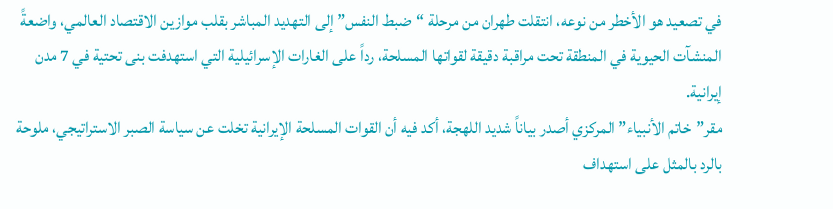في تصعيد هو الأخطر من نوعه، انتقلت طهران من مرحلة “ضبط النفس” إلى التهديد المباشر بقلب موازين الاقتصاد العالمي، واضعةً المنشآت الحيوية في المنطقة تحت مراقبة دقيقة لقواتها المسلحة، رداً على الغارات الإسرائيلية التي استهدفت بنى تحتية في 7 مدن إيرانية.
مقر”خاتم الأنبياء” المركزي أصدر بياناً شديد اللهجة، أكد فيه أن القوات المسلحة الإيرانية تخلت عن سياسة الصبر الاستراتيجي، ملوحة بالرد بالمثل على استهداف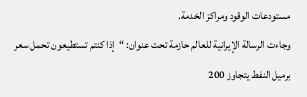مستودعات الوقود ومراكز الخدمة.
وجاءت الرسالة الإيرانية للعالم حازمة تحت عنوان: “إذا كنتم تستطيعون تحمل سعر برميل النفط يتجاوز 200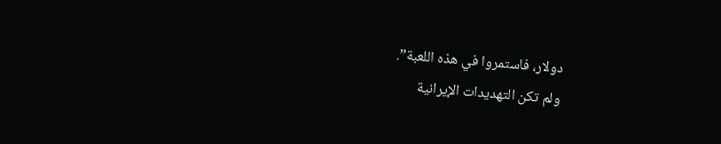دولار، فاستمروا في هذه اللعبة”.
ولم تكن التهديدات الإيرانية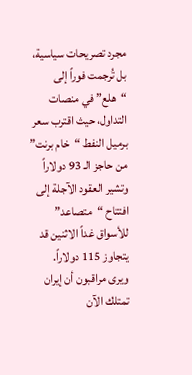مجرد تصريحات سياسية، بل تُرجمت فوراً إلى “هلع” في منصات التداول، حيث اقترب سعر برميل النفط “خام برنت” من حاجز الـ 93 دولاراً وتشير العقود الآجلة إلى افتتاح “متصاعد” للأسواق غداً الاثنين قد يتجاوز 115 دولاراً.
ويرى مراقبون أن إيران تمتلك الآن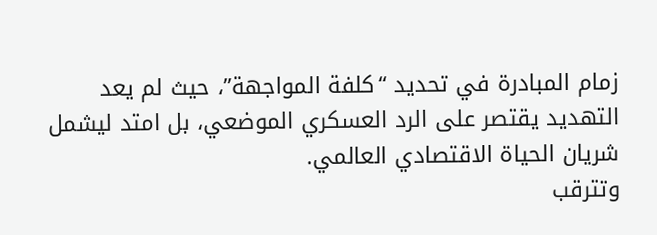زمام المبادرة في تحديد “كلفة المواجهة”، حيث لم يعد التهديد يقتصر على الرد العسكري الموضعي، بل امتد ليشمل شريان الحياة الاقتصادي العالمي.
وتترقب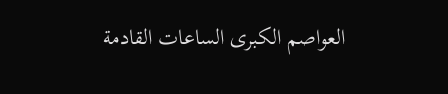العواصم الكبرى الساعات القادمة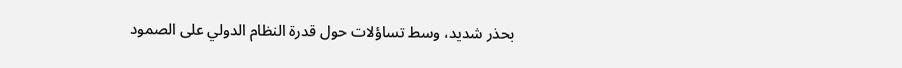بحذر شديد، وسط تساؤلات حول قدرة النظام الدولي على الصمود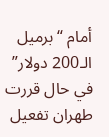أمام “برميل الـ200 دولار” في حال قررت طهران تفعيل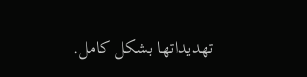تهديداتها بشكل كامل.